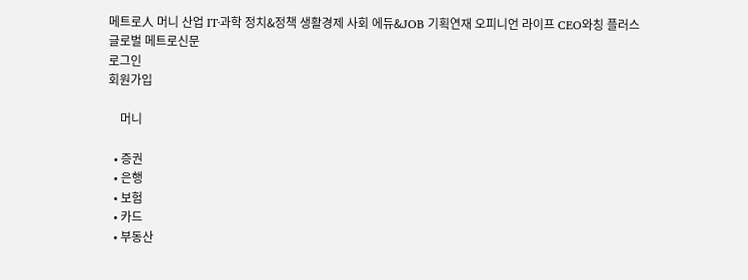메트로人 머니 산업 IT·과학 정치&정책 생활경제 사회 에듀&JOB 기획연재 오피니언 라이프 CEO와칭 플러스
글로벌 메트로신문
로그인
회원가입

    머니

  • 증권
  • 은행
  • 보험
  • 카드
  • 부동산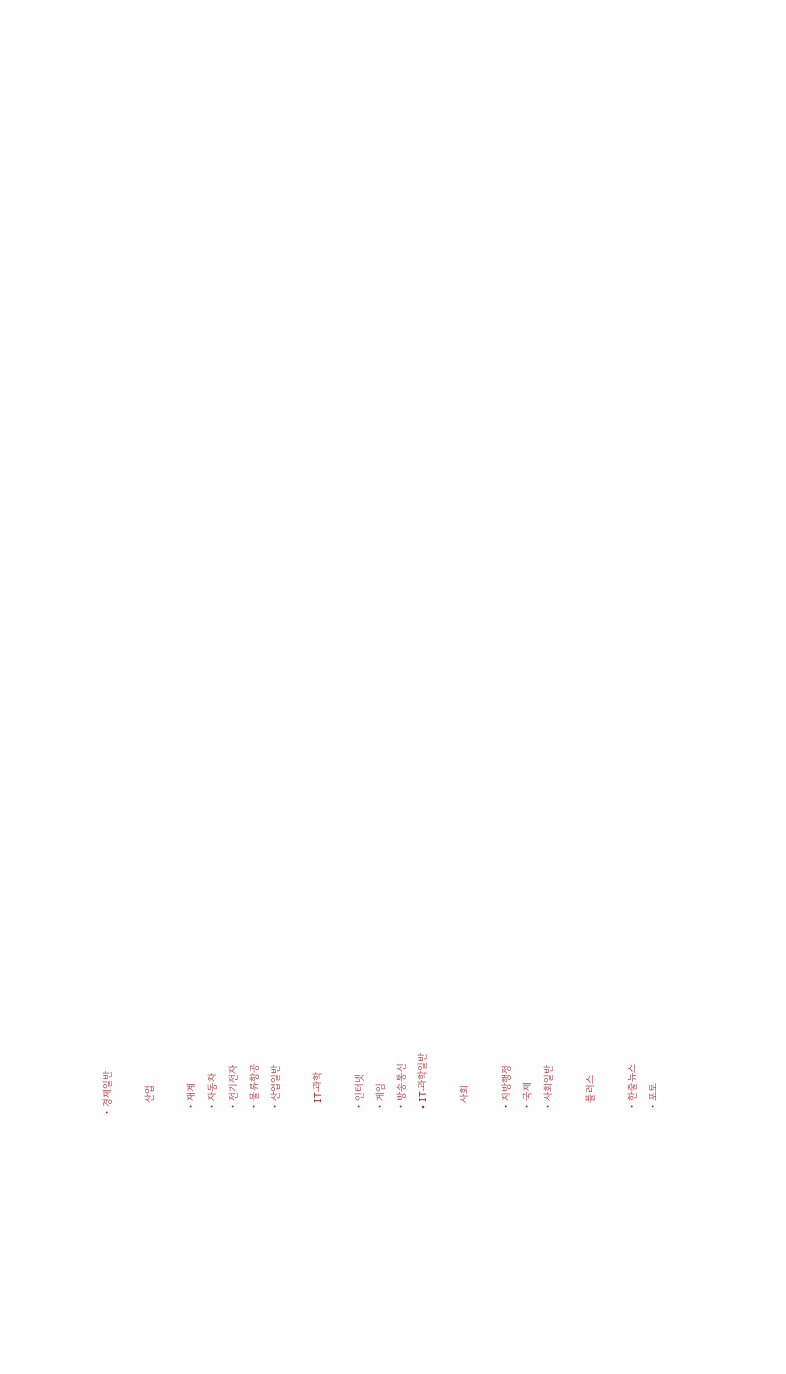• 경제일반

    산업

  • 재계
  • 자동차
  • 전기전자
  • 물류항공
  • 산업일반

    IT·과학

  • 인터넷
  • 게임
  • 방송통신
  • IT·과학일반

    사회

  • 지방행정
  • 국제
  • 사회일반

    플러스

  • 한줄뉴스
  • 포토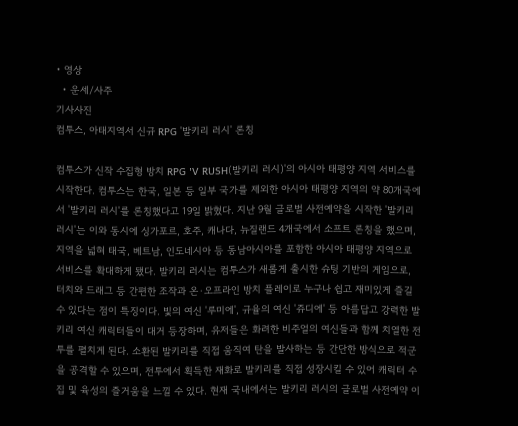• 영상
  • 운세/사주
기사사진
컴투스, 아태지역서 신규 RPG '발키리 러시' 론칭

컴투스가 신작 수집형 방치 RPG 'V RUSH(발키리 러시)'의 아시아 태평양 지역 서비스를 시작한다. 컴투스는 한국, 일본 등 일부 국가를 제외한 아시아 태평양 지역의 약 80개국에서 '발키리 러시'를 론칭했다고 19일 밝혔다. 지난 9월 글로벌 사전예약을 시작한 '발키리 러시'는 이와 동시에 싱가포르, 호주, 캐나다, 뉴질랜드 4개국에서 소프트 론칭을 했으며, 지역을 넓혀 태국, 베트남, 인도네시아 등 동남아시아를 포함한 아시아 태평양 지역으로 서비스를 확대하게 됐다. 발키리 러시는 컴투스가 새롭게 출시한 슈팅 기반의 게임으로, 터치와 드래그 등 간편한 조작과 온·오프라인 방치 플레이로 누구나 쉽고 재미있게 즐길 수 있다는 점이 특징이다. 빛의 여신 '루미에', 규율의 여신 '쥬디에' 등 아름답고 강력한 발키리 여신 캐릭터들이 대거 등장하며, 유저들은 화려한 비주얼의 여신들과 함께 치열한 전투를 펼치게 된다. 소환된 발키리를 직접 움직여 탄을 발사하는 등 간단한 방식으로 적군을 공격할 수 있으며, 전투에서 획득한 재화로 발키리를 직접 성장시킬 수 있어 캐릭터 수집 및 육성의 즐거움을 느낄 수 있다. 현재 국내에서는 발키리 러시의 글로벌 사전예약 이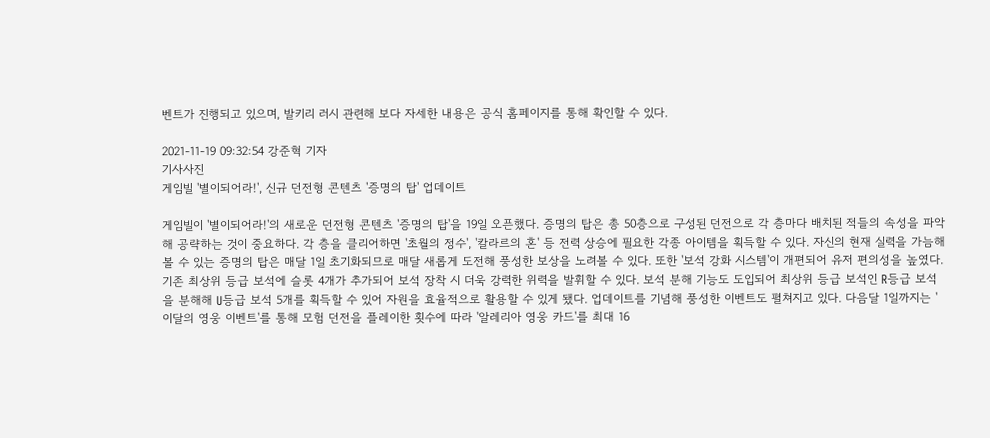벤트가 진행되고 있으며, 발키리 러시 관련해 보다 자세한 내용은 공식 홈페이지를 통해 확인할 수 있다.

2021-11-19 09:32:54 강준혁 기자
기사사진
게임빌 '별이되어라!', 신규 던전형 콘텐츠 '증명의 탑' 업데이트

게임빌이 '별이되어라!'의 새로운 던전형 콘텐츠 '증명의 탑'을 19일 오픈했다. 증명의 탑은 총 50층으로 구성된 던전으로 각 층마다 배치된 적들의 속성을 파악해 공략하는 것이 중요하다. 각 층을 클리어하면 '초월의 정수', '칼라르의 혼' 등 전력 상승에 필요한 각종 아이템을 획득할 수 있다. 자신의 현재 실력을 가늠해 볼 수 있는 증명의 탑은 매달 1일 초기화되므로 매달 새롭게 도전해 풍성한 보상을 노려볼 수 있다. 또한 '보석 강화 시스템'이 개편되어 유저 편의성을 높였다. 기존 최상위 등급 보석에 슬롯 4개가 추가되어 보석 장착 시 더욱 강력한 위력을 발휘할 수 있다. 보석 분해 기능도 도입되어 최상위 등급 보석인 R등급 보석을 분해해 U등급 보석 5개를 획득할 수 있어 자원을 효율적으로 활용할 수 있게 됐다. 업데이트를 기념해 풍성한 이벤트도 펼쳐지고 있다. 다음달 1일까지는 '이달의 영웅 이벤트'를 통해 모험 던전을 플레이한 횟수에 따라 '알레리아 영웅 카드'를 최대 16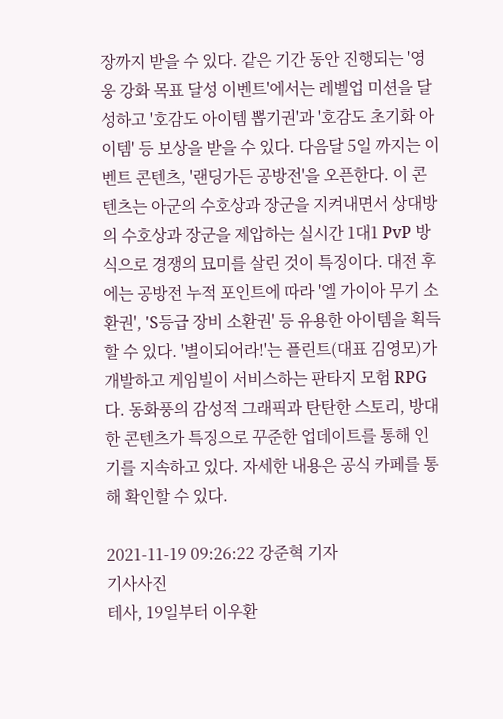장까지 받을 수 있다. 같은 기간 동안 진행되는 '영웅 강화 목표 달성 이벤트'에서는 레벨업 미션을 달성하고 '호감도 아이템 뽑기권'과 '호감도 초기화 아이템' 등 보상을 받을 수 있다. 다음달 5일 까지는 이벤트 콘텐츠, '랜딩가든 공방전'을 오픈한다. 이 콘텐츠는 아군의 수호상과 장군을 지켜내면서 상대방의 수호상과 장군을 제압하는 실시간 1대1 PvP 방식으로 경쟁의 묘미를 살린 것이 특징이다. 대전 후에는 공방전 누적 포인트에 따라 '엘 가이아 무기 소환권', 'S등급 장비 소환권' 등 유용한 아이템을 획득할 수 있다. '별이되어라!'는 플린트(대표 김영모)가 개발하고 게임빌이 서비스하는 판타지 모험 RPG다. 동화풍의 감성적 그래픽과 탄탄한 스토리, 방대한 콘텐츠가 특징으로 꾸준한 업데이트를 통해 인기를 지속하고 있다. 자세한 내용은 공식 카페를 통해 확인할 수 있다.

2021-11-19 09:26:22 강준혁 기자
기사사진
테사, 19일부터 이우환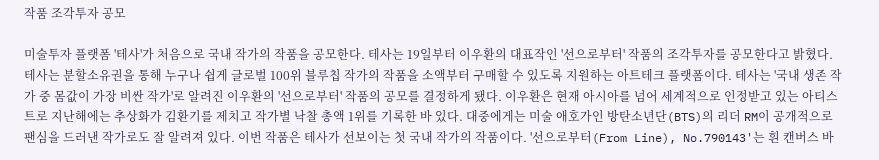작품 조각투자 공모

미술투자 플랫폼 '테사'가 처음으로 국내 작가의 작품을 공모한다. 테사는 19일부터 이우환의 대표작인 '선으로부터' 작품의 조각투자를 공모한다고 밝혔다. 테사는 분할소유권을 통해 누구나 쉽게 글로벌 100위 블루칩 작가의 작품을 소액부터 구매할 수 있도록 지원하는 아트테크 플랫폼이다. 테사는 '국내 생존 작가 중 몸값이 가장 비싼 작가'로 알려진 이우환의 '선으로부터' 작품의 공모를 결정하게 됐다. 이우환은 현재 아시아를 넘어 세계적으로 인정받고 있는 아티스트로 지난해에는 추상화가 김환기를 제치고 작가별 낙찰 총액 1위를 기록한 바 있다. 대중에게는 미술 애호가인 방탄소년단(BTS)의 리더 RM이 공개적으로 팬심을 드러낸 작가로도 잘 알려져 있다. 이번 작품은 테사가 선보이는 첫 국내 작가의 작품이다. '선으로부터(From Line), No.790143'는 흰 캔버스 바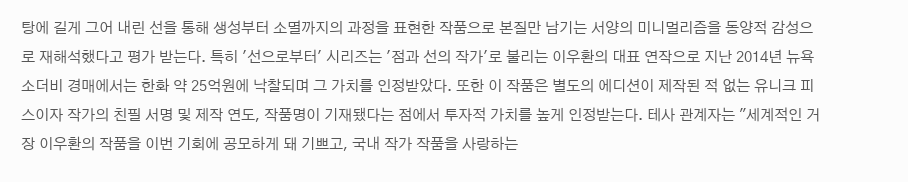탕에 길게 그어 내린 선을 통해 생성부터 소멸까지의 과정을 표현한 작품으로 본질만 남기는 서양의 미니멀리즘을 동양적 감성으로 재해석했다고 평가 받는다. 특히 '선으로부터' 시리즈는 '점과 선의 작가'로 불리는 이우환의 대표 연작으로 지난 2014년 뉴욕 소더비 경매에서는 한화 약 25억원에 낙찰되며 그 가치를 인정받았다. 또한 이 작품은 별도의 에디션이 제작된 적 없는 유니크 피스이자 작가의 친필 서명 및 제작 연도, 작품명이 기재됐다는 점에서 투자적 가치를 높게 인정받는다. 테사 관계자는 "세계적인 거장 이우환의 작품을 이번 기회에 공모하게 돼 기쁘고, 국내 작가 작품을 사랑하는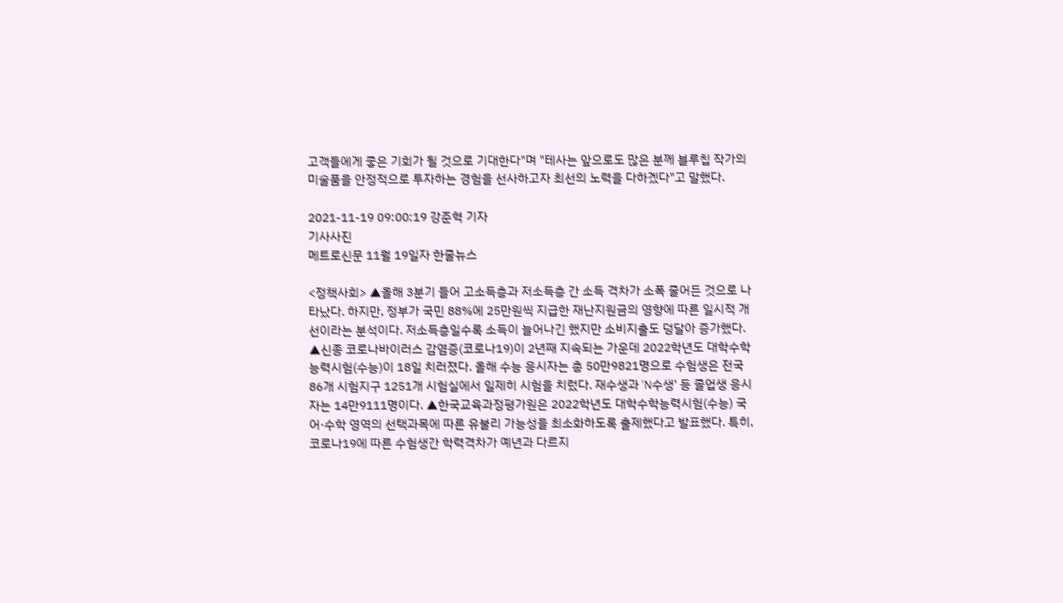고객들에게 좋은 기회가 될 것으로 기대한다"며 "테사는 앞으로도 많은 분께 블루칩 작가의 미술품을 안정적으로 투자하는 경험을 선사하고자 최선의 노력을 다하겠다"고 말했다.

2021-11-19 09:00:19 강준혁 기자
기사사진
메트로신문 11월 19일자 한줄뉴스

<정책사회> ▲올해 3분기 들어 고소득층과 저소득층 간 소득 격차가 소폭 줄어든 것으로 나타났다. 하지만, 정부가 국민 88%에 25만원씩 지급한 재난지원금의 영향에 따른 일시적 개선이라는 분석이다. 저소득층일수록 소득이 늘어나긴 했지만 소비지출도 덩달아 증가했다. ▲신종 코로나바이러스 감염증(코로나19)이 2년째 지속되는 가운데 2022학년도 대학수학능력시험(수능)이 18일 치러졌다. 올해 수능 응시자는 총 50만9821명으로 수험생은 전국 86개 시험지구 1251개 시험실에서 일제히 시험을 치렀다. 재수생과 'N수생' 등 졸업생 응시자는 14만9111명이다. ▲한국교육과정평가원은 2022학년도 대학수학능력시험(수능) 국어·수학 영역의 선택과목에 따른 유불리 가능성을 최소화하도록 출제했다고 발표했다. 특히, 코로나19에 따른 수험생간 학력격차가 예년과 다르지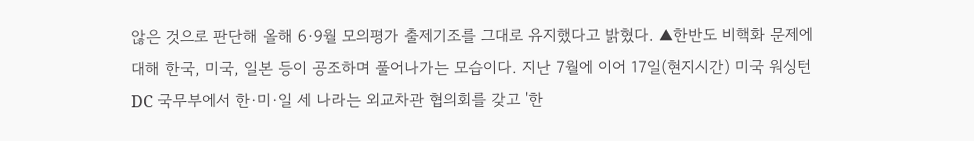않은 것으로 판단해 올해 6·9월 모의평가 출제기조를 그대로 유지했다고 밝혔다. ▲한반도 비핵화 문제에 대해 한국, 미국, 일본 등이 공조하며 풀어나가는 모습이다. 지난 7월에 이어 17일(현지시간) 미국 워싱턴DC 국무부에서 한·미·일 세 나라는 외교차관 협의회를 갖고 '한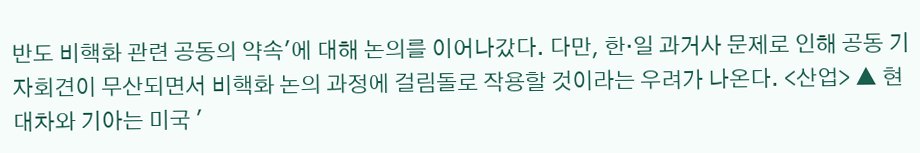반도 비핵화 관련 공동의 약속'에 대해 논의를 이어나갔다. 다만, 한·일 과거사 문제로 인해 공동 기자회견이 무산되면서 비핵화 논의 과정에 걸림돌로 작용할 것이라는 우려가 나온다. <산업> ▲ 현대차와 기아는 미국 '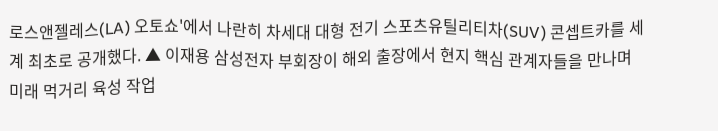로스앤젤레스(LA) 오토쇼'에서 나란히 차세대 대형 전기 스포츠유틸리티차(SUV) 콘셉트카를 세계 최초로 공개했다. ▲ 이재용 삼성전자 부회장이 해외 출장에서 현지 핵심 관계자들을 만나며 미래 먹거리 육성 작업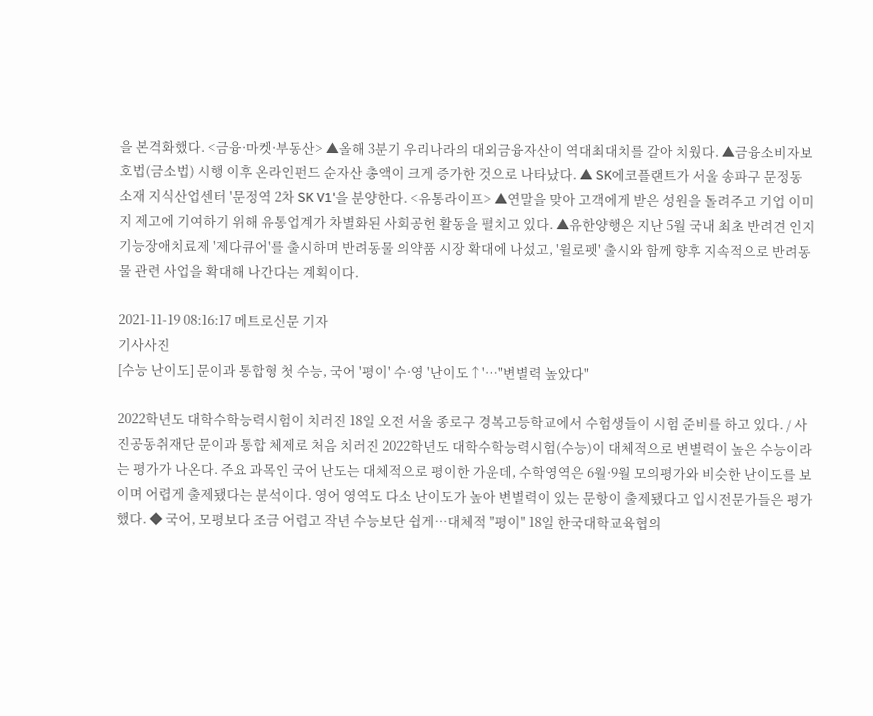을 본격화했다. <금융·마켓·부동산> ▲올해 3분기 우리나라의 대외금융자산이 역대최대치를 갈아 치웠다. ▲금융소비자보호법(금소법) 시행 이후 온라인펀드 순자산 총액이 크게 증가한 것으로 나타났다. ▲ SK에코플랜트가 서울 송파구 문정동 소재 지식산업센터 '문정역 2차 SK V1'을 분양한다. <유통라이프> ▲연말을 맞아 고객에게 받은 성원을 돌려주고 기업 이미지 제고에 기여하기 위해 유통업계가 차별화된 사회공헌 활동을 펼치고 있다. ▲유한양행은 지난 5월 국내 최초 반려견 인지기능장애치료제 '제다큐어'를 출시하며 반려동물 의약품 시장 확대에 나섰고, '윌로펫' 출시와 함께 향후 지속적으로 반려동물 관련 사업을 확대해 나간다는 계획이다.

2021-11-19 08:16:17 메트로신문 기자
기사사진
[수능 난이도] 문이과 통합형 첫 수능, 국어 '평이' 수·영 '난이도↑'…"변별력 높았다"

2022학년도 대학수학능력시험이 치러진 18일 오전 서울 종로구 경복고등학교에서 수험생들이 시험 준비를 하고 있다. / 사진공동취재단 문이과 통합 체제로 처음 치러진 2022학년도 대학수학능력시험(수능)이 대체적으로 변별력이 높은 수능이라는 평가가 나온다. 주요 과목인 국어 난도는 대체적으로 평이한 가운데, 수학영역은 6월·9월 모의평가와 비슷한 난이도를 보이며 어렵게 출제됐다는 분석이다. 영어 영역도 다소 난이도가 높아 변별력이 있는 문항이 출제됐다고 입시전문가들은 평가했다. ◆ 국어, 모평보다 조금 어렵고 작년 수능보단 쉽게…대체적 "평이" 18일 한국대학교육협의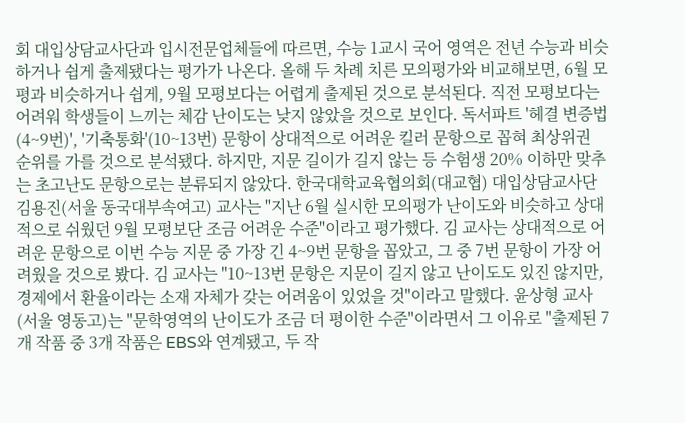회 대입상담교사단과 입시전문업체들에 따르면, 수능 1교시 국어 영역은 전년 수능과 비슷하거나 쉽게 출제됐다는 평가가 나온다. 올해 두 차례 치른 모의평가와 비교해보면, 6월 모평과 비슷하거나 쉽게, 9월 모평보다는 어렵게 출제된 것으로 분석된다. 직전 모평보다는 어려워 학생들이 느끼는 체감 난이도는 낮지 않았을 것으로 보인다. 독서파트 '헤결 변증법(4~9번)', '기축통화'(10~13번) 문항이 상대적으로 어려운 킬러 문항으로 꼽혀 최상위권 순위를 가를 것으로 분석됐다. 하지만, 지문 길이가 길지 않는 등 수험생 20% 이하만 맞추는 초고난도 문항으로는 분류되지 않았다. 한국대학교육협의회(대교협) 대입상담교사단 김용진(서울 동국대부속여고) 교사는 "지난 6월 실시한 모의평가 난이도와 비슷하고 상대적으로 쉬웠던 9월 모평보단 조금 어려운 수준"이라고 평가했다. 김 교사는 상대적으로 어려운 문항으로 이번 수능 지문 중 가장 긴 4~9번 문항을 꼽았고, 그 중 7번 문항이 가장 어려웠을 것으로 봤다. 김 교사는 "10~13번 문항은 지문이 길지 않고 난이도도 있진 않지만, 경제에서 환율이라는 소재 자체가 갖는 어려움이 있었을 것"이라고 말했다. 윤상형 교사(서울 영동고)는 "문학영역의 난이도가 조금 더 평이한 수준"이라면서 그 이유로 "출제된 7개 작품 중 3개 작품은 EBS와 연계됐고, 두 작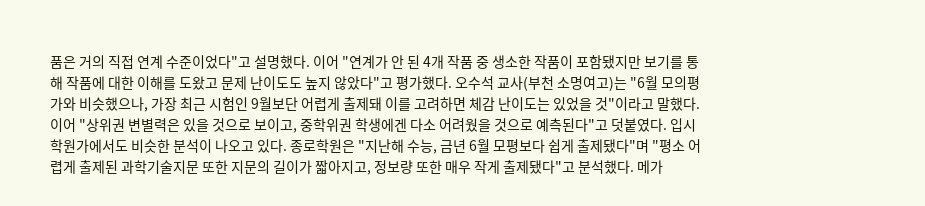품은 거의 직접 연계 수준이었다"고 설명했다. 이어 "연계가 안 된 4개 작품 중 생소한 작품이 포함됐지만 보기를 통해 작품에 대한 이해를 도왔고 문제 난이도도 높지 않았다"고 평가했다. 오수석 교사(부천 소명여고)는 "6월 모의평가와 비슷했으나, 가장 최근 시험인 9월보단 어렵게 출제돼 이를 고려하면 체감 난이도는 있었을 것"이라고 말했다. 이어 "상위권 변별력은 있을 것으로 보이고, 중학위권 학생에겐 다소 어려웠을 것으로 예측된다"고 덧붙였다. 입시학원가에서도 비슷한 분석이 나오고 있다. 종로학원은 "지난해 수능, 금년 6월 모평보다 쉽게 출제됐다"며 "평소 어렵게 출제된 과학기술지문 또한 지문의 길이가 짧아지고, 정보량 또한 매우 작게 출제됐다"고 분석했다. 메가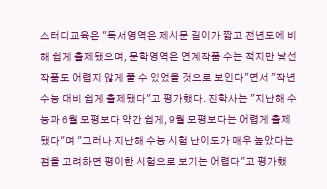스터디교육은 "독서영역은 제시문 길이가 짧고 전년도에 비해 쉽게 출제됐으며, 문학영역은 연계작품 수는 적지만 낯선 작품도 어렵지 않게 풀 수 있었을 것으로 보인다"면서 "작년 수능 대비 쉽게 출제됐다"고 평가했다. 진학사는 "지난해 수능과 6월 모평보다 약간 쉽게, 9월 모평보다는 어렵게 출제됐다"며 "그러나 지난해 수능 시험 난이도가 매우 높았다는 점을 고려하면 평이한 시험으로 보기는 어렵다"고 평가했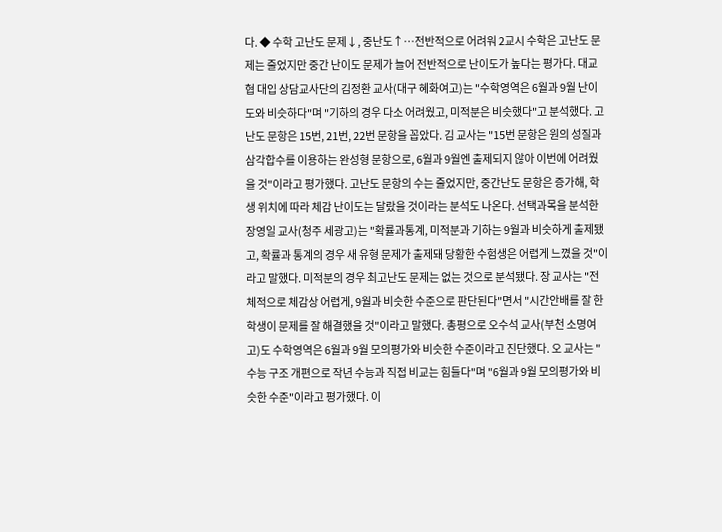다. ◆ 수학 고난도 문제↓, 중난도↑…전반적으로 어려워 2교시 수학은 고난도 문제는 줄었지만 중간 난이도 문제가 늘어 전반적으로 난이도가 높다는 평가다. 대교협 대입 상담교사단의 김정환 교사(대구 혜화여고)는 "수학영역은 6월과 9월 난이도와 비슷하다"며 "기하의 경우 다소 어려웠고, 미적분은 비슷했다"고 분석했다. 고난도 문항은 15번, 21번, 22번 문항을 꼽았다. 김 교사는 "15번 문항은 원의 성질과 삼각합수를 이용하는 완성형 문항으로, 6월과 9월엔 출제되지 않아 이번에 어려웠을 것"이라고 평가했다. 고난도 문항의 수는 줄었지만, 중간난도 문항은 증가해, 학생 위치에 따라 체감 난이도는 달랐을 것이라는 분석도 나온다. 선택과목을 분석한 장영일 교사(청주 세광고)는 "확률과통계, 미적분과 기하는 9월과 비슷하게 출제됐고, 확률과 통계의 경우 새 유형 문제가 출제돼 당황한 수험생은 어렵게 느꼈을 것"이라고 말했다. 미적분의 경우 최고난도 문제는 없는 것으로 분석됐다. 장 교사는 "전체적으로 체감상 어렵게, 9월과 비슷한 수준으로 판단된다"면서 "시간안배를 잘 한 학생이 문제를 잘 해결했을 것"이라고 말했다. 총평으로 오수석 교사(부천 소명여고)도 수학영역은 6월과 9월 모의평가와 비슷한 수준이라고 진단했다. 오 교사는 "수능 구조 개편으로 작년 수능과 직접 비교는 힘들다"며 "6월과 9월 모의평가와 비슷한 수준"이라고 평가했다. 이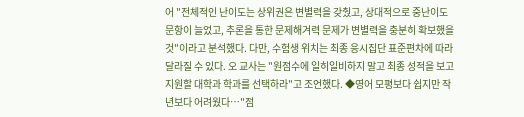어 "전체적인 난이도는 상위권은 변별력을 갖췄고, 상대적으로 중난이도 문항이 늘었고, 추론을 통한 문제해겨력 문제가 변별력을 충분히 확보했을 것"이라고 분석했다. 다만, 수험생 위치는 최종 응시집단 표준편차에 따라 달라질 수 있다. 오 교사는 "원점수에 일히일비하지 말고 최종 성적을 보고 지원할 대학과 학과를 선택하라"고 조언했다. ◆영어 모평보다 쉽지만 작년보다 어려웠다…"점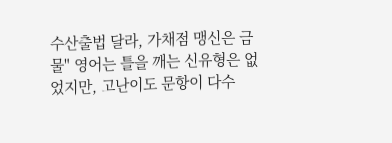수산출법 달라, 가채점 맹신은 금물" 영어는 틀을 깨는 신유형은 없었지만, 고난이도 문항이 다수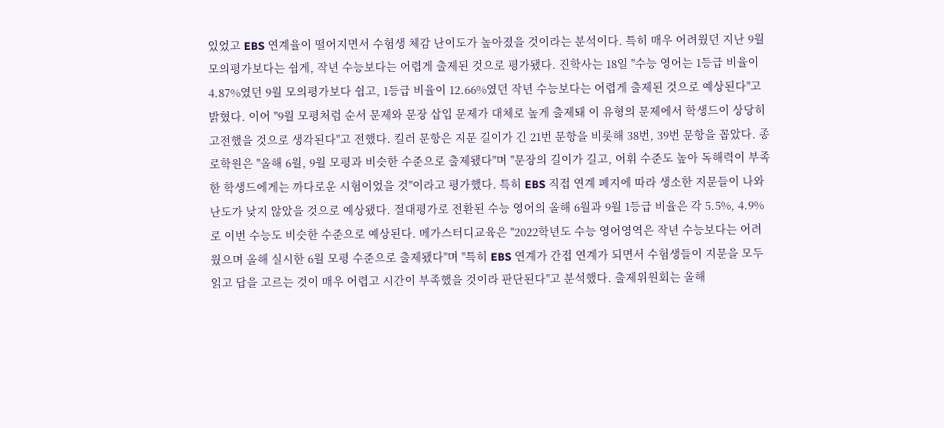있었고 EBS 연계율이 떨어지면서 수험생 체감 난이도가 높아졌을 것이라는 분석이다. 특히 매우 어려웠던 지난 9월 모의평가보다는 쉽게, 작년 수능보다는 어렵게 출제된 것으로 평가됐다. 진학사는 18일 "수능 영어는 1등급 비율이 4.87%였던 9월 모의평가보다 쉽고, 1등급 비율이 12.66%였던 작년 수능보다는 어렵게 출제된 것으로 예상된다"고 밝혔다. 이어 "9월 모평처럼 순서 문제와 문장 삽입 문제가 대체로 높게 출제돼 이 유형의 문제에서 학생드이 상당히 고전했을 것으로 생각된다"고 전했다. 킬러 문항은 지문 길이가 긴 21번 문항을 비롯해 38번, 39번 문항을 꼽았다. 종로학원은 "올해 6월, 9월 모평과 비슷한 수준으로 출제됐다"며 "문장의 길이가 길고, 어휘 수준도 높아 독해력이 부족한 학생드에게는 까다로운 시험이었을 것"이라고 평가했다. 특히 EBS 직접 연계 폐지에 따라 생소한 지문들이 나와 난도가 낮지 않았을 것으로 예상됐다. 절대평가로 전환된 수능 영어의 올해 6월과 9월 1등급 비율은 각 5.5%, 4.9%로 이번 수능도 비슷한 수준으로 예상된다. 메가스터디교육은 "2022학년도 수능 영어영역은 작년 수능보다는 어려웠으며 올해 실시한 6월 모평 수준으로 출제됐다"며 "특히 EBS 연계가 간접 연계가 되면서 수험생들이 지문을 모두 읽고 답을 고르는 것이 매우 어렵고 시간이 부족했을 것이라 판단된다"고 분석했다. 출제위원회는 올해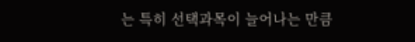는 특히 선택과목이 늘어나는 만큼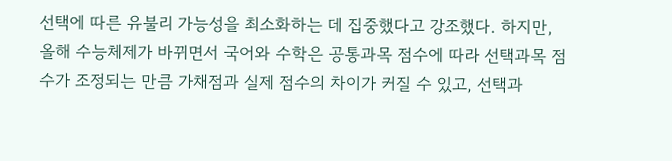선택에 따른 유불리 가능성을 최소화하는 데 집중했다고 강조했다. 하지만, 올해 수능체제가 바뀌면서 국어와 수학은 공통과목 점수에 따라 선택과목 점수가 조정되는 만큼 가채점과 실제 점수의 차이가 커질 수 있고, 선택과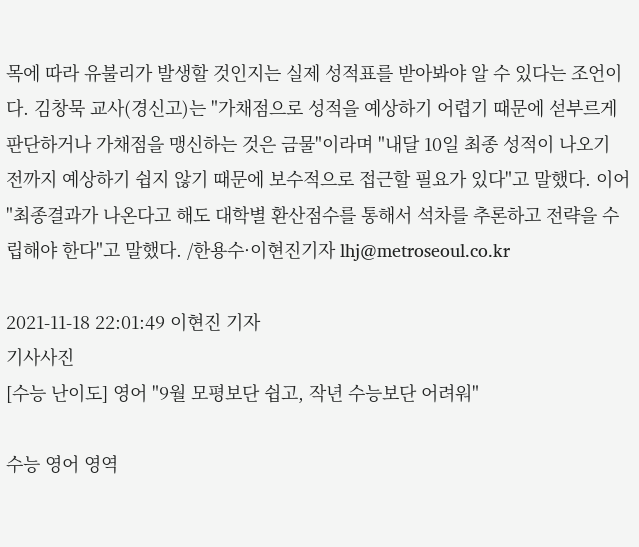목에 따라 유불리가 발생할 것인지는 실제 성적표를 받아봐야 알 수 있다는 조언이다. 김창묵 교사(경신고)는 "가채점으로 성적을 예상하기 어렵기 때문에 섣부르게 판단하거나 가채점을 맹신하는 것은 금물"이라며 "내달 10일 최종 성적이 나오기 전까지 예상하기 쉽지 않기 때문에 보수적으로 접근할 필요가 있다"고 말했다. 이어 "최종결과가 나온다고 해도 대학별 환산점수를 통해서 석차를 추론하고 전략을 수립해야 한다"고 말했다. /한용수·이현진기자 lhj@metroseoul.co.kr

2021-11-18 22:01:49 이현진 기자
기사사진
[수능 난이도] 영어 "9월 모평보단 쉽고, 작년 수능보단 어려워"

수능 영어 영역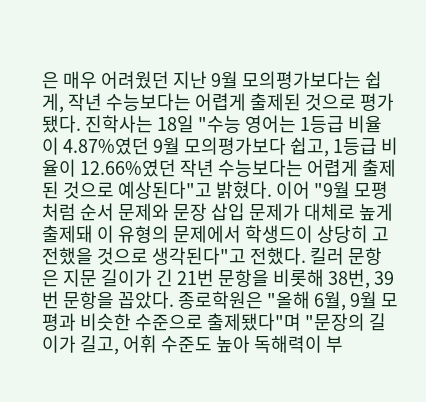은 매우 어려웠던 지난 9월 모의평가보다는 쉽게, 작년 수능보다는 어렵게 출제된 것으로 평가됐다. 진학사는 18일 "수능 영어는 1등급 비율이 4.87%였던 9월 모의평가보다 쉽고, 1등급 비율이 12.66%였던 작년 수능보다는 어렵게 출제된 것으로 예상된다"고 밝혔다. 이어 "9월 모평처럼 순서 문제와 문장 삽입 문제가 대체로 높게 출제돼 이 유형의 문제에서 학생드이 상당히 고전했을 것으로 생각된다"고 전했다. 킬러 문항은 지문 길이가 긴 21번 문항을 비롯해 38번, 39번 문항을 꼽았다. 종로학원은 "올해 6월, 9월 모평과 비슷한 수준으로 출제됐다"며 "문장의 길이가 길고, 어휘 수준도 높아 독해력이 부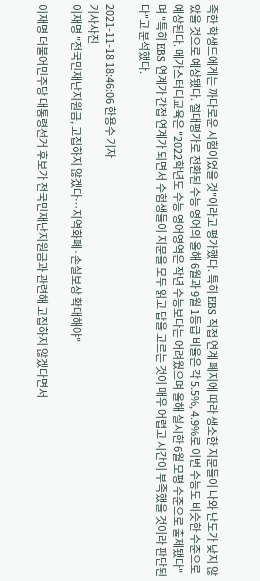족한 학생드에게는 까다로운 시험이었을 것"이라고 평가했다. 특히 EBS 직접 연계 폐지에 따라 생소한 지문들이 나와 난도가 낮지 않았을 것으로 예상됐다. 절대평가로 전환된 수능 영어의 올해 6월과 9월 1등급 비율은 각 5.5%, 4.9%로 이번 수능도 비슷한 수준으로 예상된다. 메가스터디교육은 "2022학년도 수능 영어영역은 작년 수능보다는 어려웠으며 올해 실시한 6월 모평 수준으로 출제됐다"며 "특히 EBS 연계가 간접 연계가 되면서 수험생들이 지문을 모두 읽고 답을 고르는 것이 매우 어렵고 시간이 부족했을 것이라 판단된다"고 분석했다.

2021-11-18 18:46:06 한용수 기자
기사사진
이재명 "전국민재난지원금, 고집하지 않겠다…지역화폐·손실보상 확대해야"

이재명 더불어민주당 대통령선거 후보가 전국민재난지원금과 관련해 고집하지 않겠다면서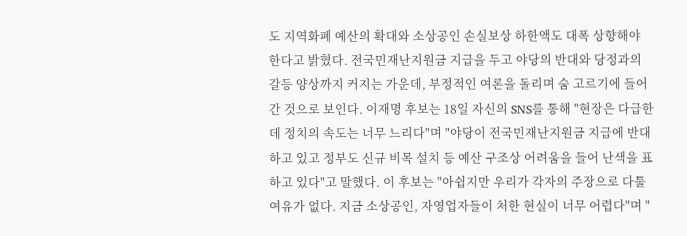도 지역화폐 예산의 확대와 소상공인 손실보상 하한액도 대폭 상향해야 한다고 밝혔다. 전국민재난지원금 지급을 두고 야당의 반대와 당정과의 갈등 양상까지 커지는 가운데, 부정적인 여론을 돌리며 숨 고르기에 들어간 것으로 보인다. 이재명 후보는 18일 자신의 SNS를 통해 "현장은 다급한데 정치의 속도는 너무 느리다"며 "야당이 전국민재난지원금 지급에 반대하고 있고 정부도 신규 비목 설치 등 예산 구조상 어려움을 들어 난색을 표하고 있다"고 말했다. 이 후보는 "아쉽지만 우리가 각자의 주장으로 다툴 여유가 없다. 지금 소상공인, 자영업자들이 처한 현실이 너무 어렵다"며 "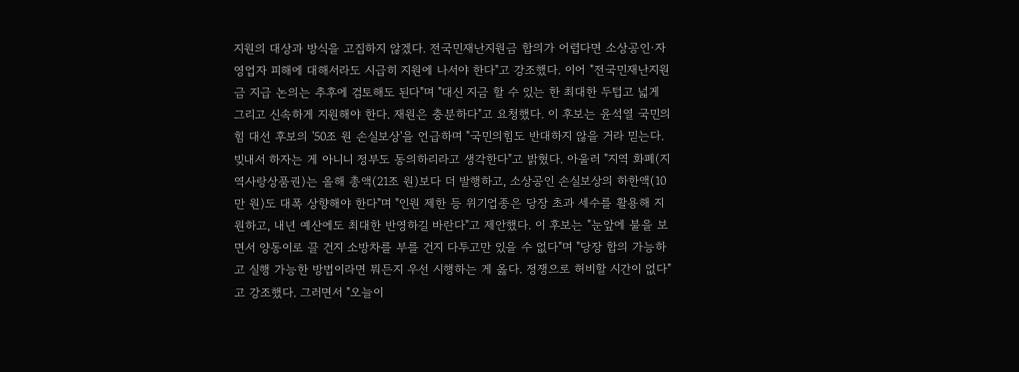지원의 대상과 방식을 고집하지 않겠다. 전국민재난지원금 합의가 어렵다면 소상공인·자영업자 피해에 대해서라도 시급히 지원에 나서야 한다"고 강조했다. 이어 "전국민재난지원금 지급 논의는 추후에 검토해도 된다"며 "대신 지금 할 수 있는 한 최대한 두텁고 넓게 그리고 신속하게 지원해야 한다. 재원은 충분하다"고 요청했다. 이 후보는 윤석열 국민의힘 대선 후보의 '50조 원 손실보상'을 언급하며 "국민의힘도 반대하지 않을 거라 믿는다. 빚내서 하자는 게 아니니 정부도 동의하리라고 생각한다"고 밝혔다. 아울러 "지역 화폐(지역사랑상품권)는 올해 총액(21조 원)보다 더 발행하고, 소상공인 손실보상의 하한액(10만 원)도 대폭 상향해야 한다"며 "인원 제한 등 위기업종은 당장 초과 세수를 활용해 지원하고, 내년 예산에도 최대한 반영하길 바란다"고 제안했다. 이 후보는 "눈앞에 불을 보면서 양동이로 끌 건지 소방차를 부를 건지 다투고만 있을 수 없다"며 "당장 합의 가능하고 실행 가능한 방법이라면 뭐든지 우선 시행하는 게 옳다. 정쟁으로 허비할 시간이 없다"고 강조했다. 그러면서 "오늘이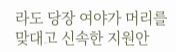라도 당장 여야가 머리를 맞대고 신속한 지원안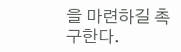을 마련하길 촉구한다.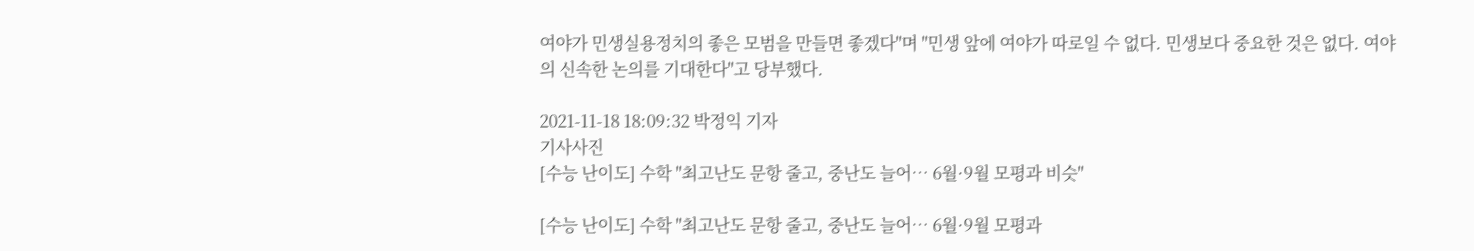여야가 민생실용정치의 좋은 모범을 만들면 좋겠다"며 "민생 앞에 여야가 따로일 수 없다. 민생보다 중요한 것은 없다. 여야의 신속한 논의를 기대한다"고 당부했다.

2021-11-18 18:09:32 박정익 기자
기사사진
[수능 난이도] 수학 "최고난도 문항 줄고, 중난도 늘어… 6월·9월 모평과 비슷"

[수능 난이도] 수학 "최고난도 문항 줄고, 중난도 늘어… 6월·9월 모평과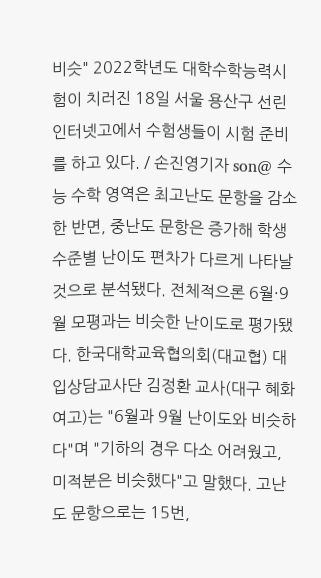비슷" 2022학년도 대학수학능력시험이 치러진 18일 서울 용산구 선린인터넷고에서 수험생들이 시험 준비를 하고 있다. / 손진영기자 son@ 수능 수학 영역은 최고난도 문항을 감소한 반면, 중난도 문항은 증가해 학생 수준별 난이도 편차가 다르게 나타날 것으로 분석됐다. 전체적으론 6월·9월 모평과는 비슷한 난이도로 평가됐다. 한국대학교육협의회(대교협) 대입상담교사단 김정환 교사(대구 혜화여고)는 "6월과 9월 난이도와 비슷하다"며 "기하의 경우 다소 어려웠고, 미적분은 비슷했다"고 말했다. 고난도 문항으로는 15번,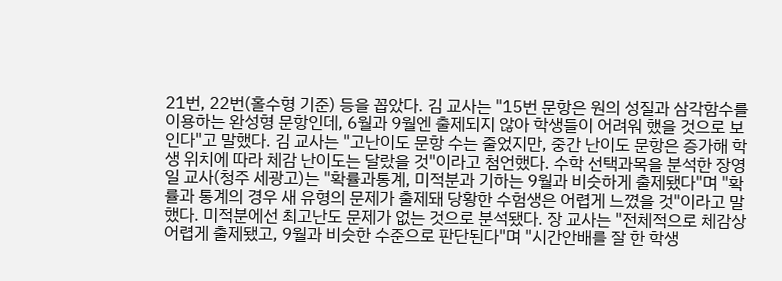21번, 22번(홀수형 기준) 등을 꼽았다. 김 교사는 "15번 문항은 원의 성질과 삼각함수를 이용하는 완성형 문항인데, 6월과 9월엔 출제되지 않아 학생들이 어려워 했을 것으로 보인다"고 말했다. 김 교사는 "고난이도 문항 수는 줄었지만, 중간 난이도 문항은 증가해 학생 위치에 따라 체감 난이도는 달랐을 것"이라고 첨언했다. 수학 선택과목을 분석한 장영일 교사(청주 세광고)는 "확률과통계, 미적분과 기하는 9월과 비슷하게 출제됐다"며 "확률과 통계의 경우 새 유형의 문제가 출제돼 당황한 수험생은 어렵게 느꼈을 것"이라고 말했다. 미적분에선 최고난도 문제가 없는 것으로 분석됐다. 장 교사는 "전체적으로 체감상 어렵게 출제됐고, 9월과 비슷한 수준으로 판단된다"며 "시간안배를 잘 한 학생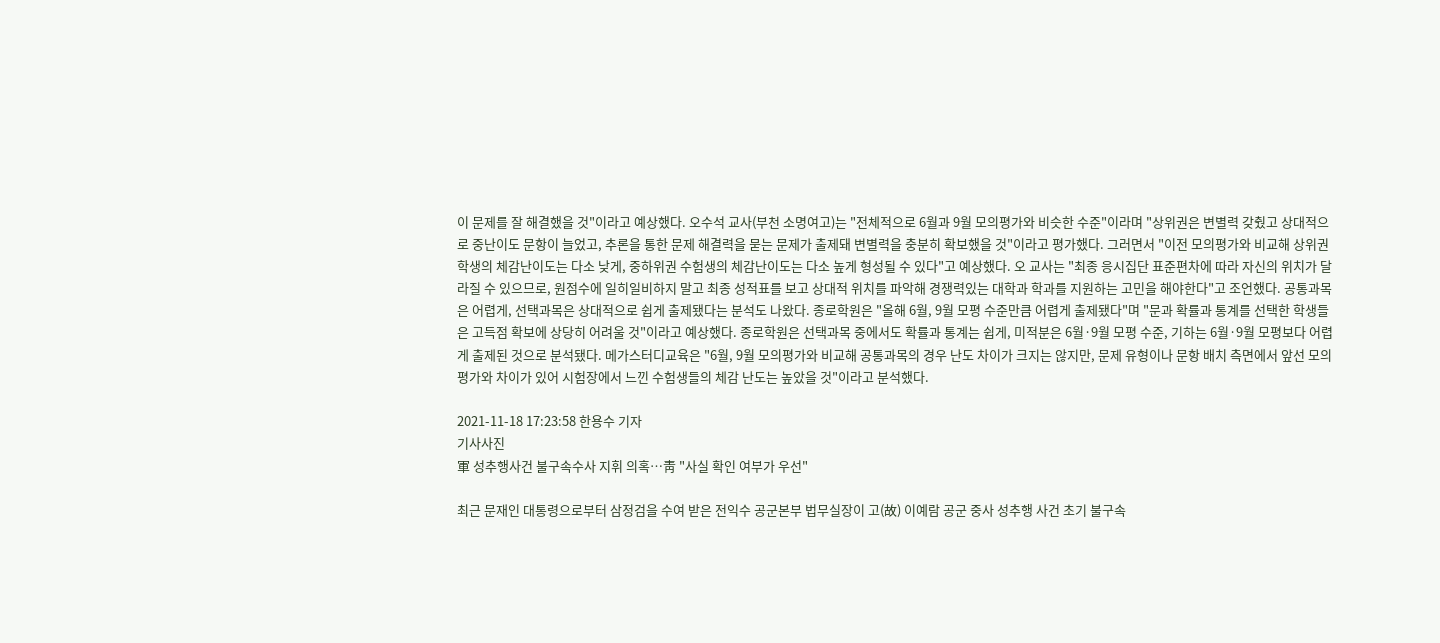이 문제를 잘 해결했을 것"이라고 예상했다. 오수석 교사(부천 소명여고)는 "전체적으로 6월과 9월 모의평가와 비슷한 수준"이라며 "상위권은 변별력 갖췄고 상대적으로 중난이도 문항이 늘었고, 추론을 통한 문제 해결력을 묻는 문제가 출제돼 변별력을 충분히 확보했을 것"이라고 평가했다. 그러면서 "이전 모의평가와 비교해 상위권학생의 체감난이도는 다소 낮게, 중하위권 수험생의 체감난이도는 다소 높게 형성될 수 있다"고 예상했다. 오 교사는 "최종 응시집단 표준편차에 따라 자신의 위치가 달라질 수 있으므로, 원점수에 일히일비하지 말고 최종 성적표를 보고 상대적 위치를 파악해 경쟁력있는 대학과 학과를 지원하는 고민을 해야한다"고 조언했다. 공통과목은 어렵게, 선택과목은 상대적으로 쉽게 출제됐다는 분석도 나왔다. 종로학원은 "올해 6월, 9월 모평 수준만큼 어렵게 출제됐다"며 "문과 확률과 통계를 선택한 학생들은 고득점 확보에 상당히 어려울 것"이라고 예상했다. 종로학원은 선택과목 중에서도 확률과 통계는 쉽게, 미적분은 6월·9월 모평 수준, 기하는 6월·9월 모평보다 어렵게 출제된 것으로 분석됐다. 메가스터디교육은 "6월, 9월 모의평가와 비교해 공통과목의 경우 난도 차이가 크지는 않지만, 문제 유형이나 문항 배치 측면에서 앞선 모의평가와 차이가 있어 시험장에서 느낀 수험생들의 체감 난도는 높았을 것"이라고 분석했다.

2021-11-18 17:23:58 한용수 기자
기사사진
軍 성추행사건 불구속수사 지휘 의혹…靑 "사실 확인 여부가 우선"

최근 문재인 대통령으로부터 삼정검을 수여 받은 전익수 공군본부 법무실장이 고(故) 이예람 공군 중사 성추행 사건 초기 불구속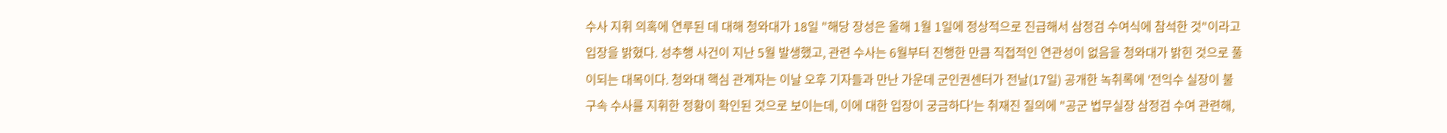수사 지휘 의혹에 연루된 데 대해 청와대가 18일 "해당 장성은 올해 1월 1일에 정상적으로 진급해서 삼정검 수여식에 참석한 것"이라고 입장을 밝혔다. 성추행 사건이 지난 5월 발생했고, 관련 수사는 6월부터 진행한 만큼 직접적인 연관성이 없음을 청와대가 밝힌 것으로 풀이되는 대목이다. 청와대 핵심 관계자는 이날 오후 기자들과 만난 가운데 군인권센터가 전날(17일) 공개한 녹취록에 '전익수 실장이 불구속 수사를 지휘한 정황이 확인된 것으로 보이는데, 이에 대한 입장이 궁금하다'는 취재진 질의에 "공군 법무실장 삼정검 수여 관련해,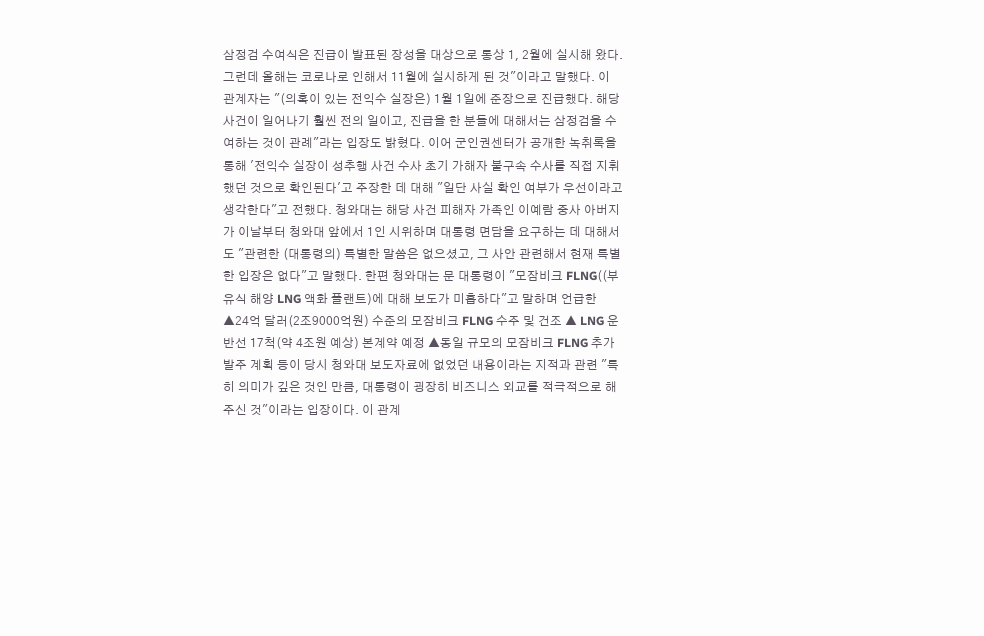삼정검 수여식은 진급이 발표된 장성을 대상으로 통상 1, 2월에 실시해 왔다. 그런데 올해는 코로나로 인해서 11월에 실시하게 된 것"이라고 말했다. 이 관계자는 "(의혹이 있는 전익수 실장은) 1월 1일에 준장으로 진급했다. 해당 사건이 일어나기 훨씬 전의 일이고, 진급을 한 분들에 대해서는 삼정검을 수여하는 것이 관례"라는 입장도 밝혔다. 이어 군인권센터가 공개한 녹취록을 통해 '전익수 실장이 성추행 사건 수사 초기 가해자 불구속 수사를 직접 지휘했던 것으로 확인된다'고 주장한 데 대해 "일단 사실 확인 여부가 우선이라고 생각한다"고 전했다. 청와대는 해당 사건 피해자 가족인 이예람 중사 아버지가 이날부터 청와대 앞에서 1인 시위하며 대통령 면담을 요구하는 데 대해서도 "관련한 (대통령의) 특별한 말씀은 없으셨고, 그 사안 관련해서 현재 특별한 입장은 없다"고 말했다. 한편 청와대는 문 대통령이 "모잠비크 FLNG((부유식 해양 LNG 액화 플랜트)에 대해 보도가 미흡하다"고 말하며 언급한 ▲24억 달러(2조9000억원) 수준의 모잠비크 FLNG 수주 및 건조 ▲ LNG 운반선 17척(약 4조원 예상) 본계약 예정 ▲동일 규모의 모잠비크 FLNG 추가 발주 계획 등이 당시 청와대 보도자료에 없었던 내용이라는 지적과 관련 "특히 의미가 깊은 것인 만큼, 대통령이 굉장히 비즈니스 외교를 적극적으로 해 주신 것"이라는 입장이다. 이 관계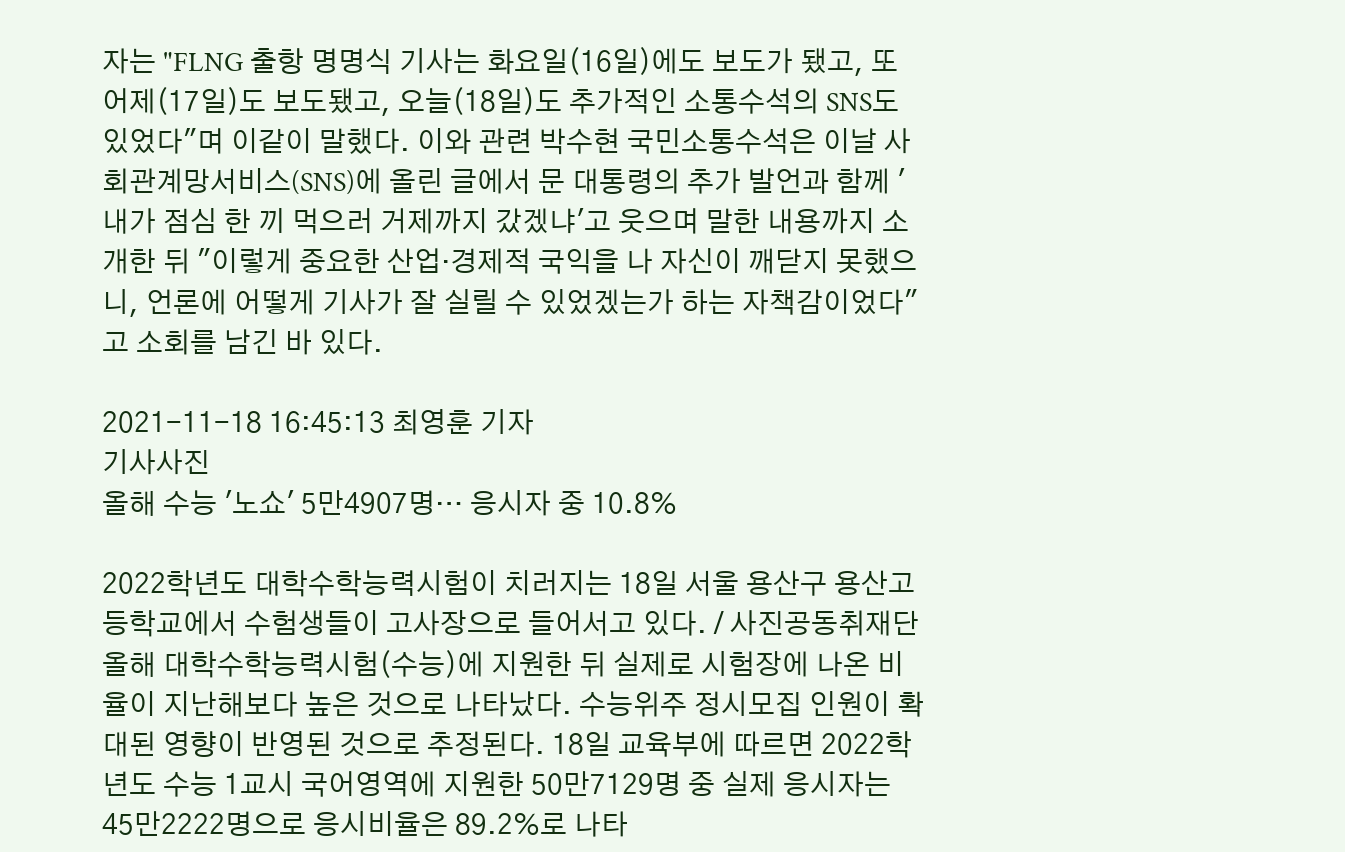자는 "FLNG 출항 명명식 기사는 화요일(16일)에도 보도가 됐고, 또 어제(17일)도 보도됐고, 오늘(18일)도 추가적인 소통수석의 SNS도 있었다"며 이같이 말했다. 이와 관련 박수현 국민소통수석은 이날 사회관계망서비스(SNS)에 올린 글에서 문 대통령의 추가 발언과 함께 '내가 점심 한 끼 먹으러 거제까지 갔겠냐'고 웃으며 말한 내용까지 소개한 뒤 "이렇게 중요한 산업·경제적 국익을 나 자신이 깨닫지 못했으니, 언론에 어떻게 기사가 잘 실릴 수 있었겠는가 하는 자책감이었다"고 소회를 남긴 바 있다.

2021-11-18 16:45:13 최영훈 기자
기사사진
올해 수능 '노쇼' 5만4907명… 응시자 중 10.8%

2022학년도 대학수학능력시험이 치러지는 18일 서울 용산구 용산고등학교에서 수험생들이 고사장으로 들어서고 있다. / 사진공동취재단 올해 대학수학능력시험(수능)에 지원한 뒤 실제로 시험장에 나온 비율이 지난해보다 높은 것으로 나타났다. 수능위주 정시모집 인원이 확대된 영향이 반영된 것으로 추정된다. 18일 교육부에 따르면 2022학년도 수능 1교시 국어영역에 지원한 50만7129명 중 실제 응시자는 45만2222명으로 응시비율은 89.2%로 나타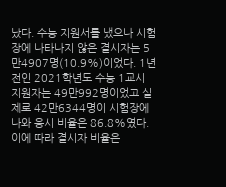났다. 수능 지원서를 냈으나 시험장에 나타나지 않은 결시자는 5만4907명(10.9%)이었다. 1년 전인 2021학년도 수능 1교시 지원자는 49만992명이었고 실제로 42만6344명이 시험장에 나와 응시 비율은 86.8%였다. 이에 따라 결시자 비율은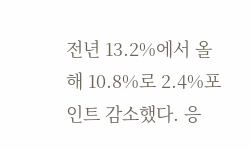전년 13.2%에서 올해 10.8%로 2.4%포인트 감소했다. 응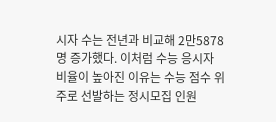시자 수는 전년과 비교해 2만5878명 증가했다. 이처럼 수능 응시자 비율이 높아진 이유는 수능 점수 위주로 선발하는 정시모집 인원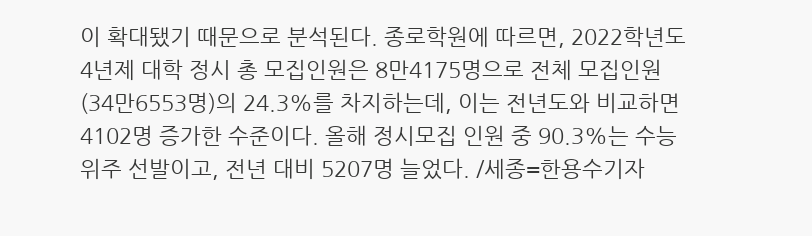이 확대됐기 때문으로 분석된다. 종로학원에 따르면, 2022학년도 4년제 대학 정시 총 모집인원은 8만4175명으로 전체 모집인원(34만6553명)의 24.3%를 차지하는데, 이는 전년도와 비교하면 4102명 증가한 수준이다. 올해 정시모집 인원 중 90.3%는 수능위주 선발이고, 전년 대비 5207명 늘었다. /세종=한용수기자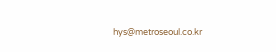hys@metroseoul.co.kr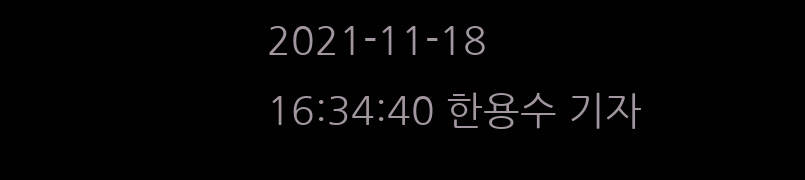2021-11-18 16:34:40 한용수 기자